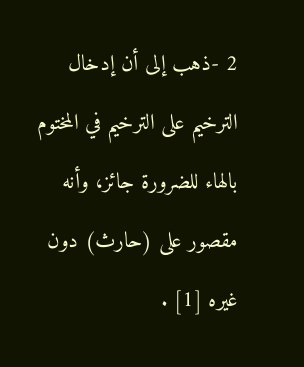2 -ذهب إلى أن إدخال الترخيم على الترخيم في المختوم بالهاء للضرورة جائز، وأنه مقصور على (حارث) دون غيره [1] .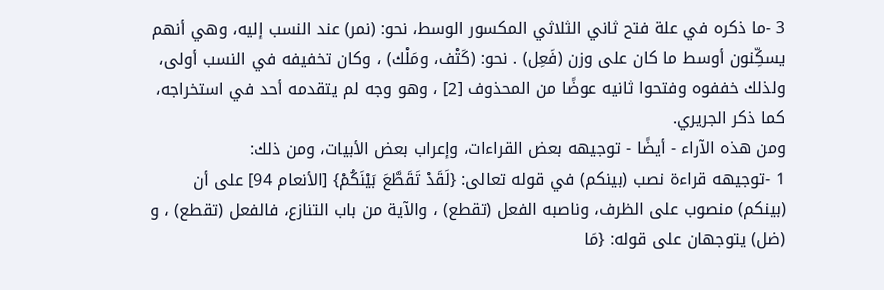3 -ما ذكره في علة فتح ثاني الثلاثي المكسور الوسط، نحو: (نمر) عند النسب إليه، وهي أنهم يسكِّنون أوسط ما كان على وزن (فَعِل) . نحو: (كَتْف، ومَلْك) ، وكان تخفيفه في النسب أولى، ولذلك خففوه وفتحوا ثانيه عوضًا من المحذوف [2] ، وهو وجه لم يتقدمه أحد في استخراجه، كما ذكر الجريري.
ومن هذه الآراء - أيضًا - توجيهه بعض القراءات، وإعراب بعض الأبيات، ومن ذلك:
1 -توجيهه قراءة نصب (بينكم) في قوله تعالى: {لَقَدْ تَقَطَّعَ بَيْنَكُمْ} [الأنعام 94] على أن (بينكم) منصوب على الظرف، وناصبه الفعل (تقطع) ، والآية من باب التنازع، فالفعل (تقطع) ، و (ضل) يتوجهان على قوله: {مَا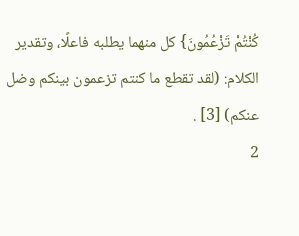كُنْتُمْ تَزْعُمُونَ} كل منهما يطلبه فاعلًا، وتقدير الكلام: (لقد تقطع ما كنتم تزعمون بينكم وضل عنكم) [3] .
2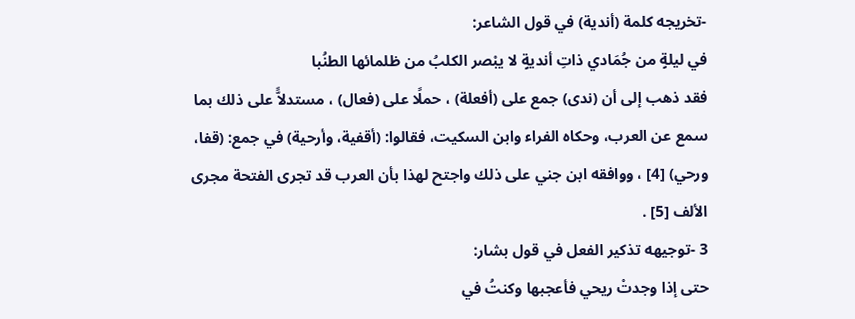-تخريجه كلمة (أندية) في قول الشاعر:
في ليلةٍ من جُمَادي ذاتِ أنديةٍ لا يبْصر الكلبُ من ظلمائها الطنُبا
فقد ذهب إلى أن (ندى) جمع على (أفعلة) ، حملًا على (فعال) ، مستدلاًّ على ذلك بما سمع عن العرب، وحكاه الفراء وابن السكيت، فقالوا: (أقفية، وأرحية) في جمع: (قفا، ورحي) [4] ، ووافقه ابن جني على ذلك واجتح لهذا بأن العرب قد تجرى الفتحة مجرى الألف [5] .
3 -توجيهه تذكير الفعل في قول بشار:
حتى إذا وجدتْ ريحي فأعجبها وكنتُ في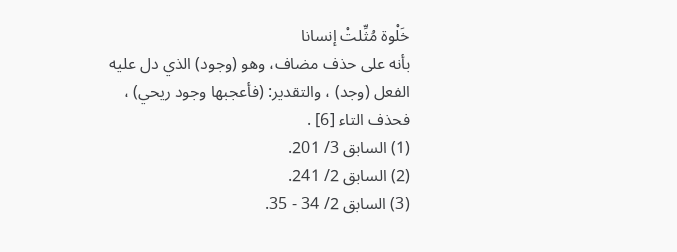خَلْوة مُثِّلتْ إنسانا
بأنه على حذف مضاف، وهو (وجود) الذي دل عليه الفعل (وجد) ، والتقدير: (فأعجبها وجود ريحي) ، فحذف التاء [6] .
(1) السابق 3/ 201.
(2) السابق 2/ 241.
(3) السابق 2/ 34 - 35.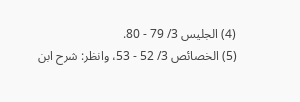(4) الجليس 3/ 79 - 80.
(5) الخصائص 3/ 52 - 53، وانظر: شرح ابن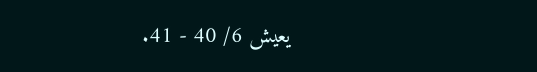يعيش 6/ 40 - 41.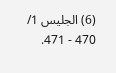(6) الجليس 1/ 470 - 471.